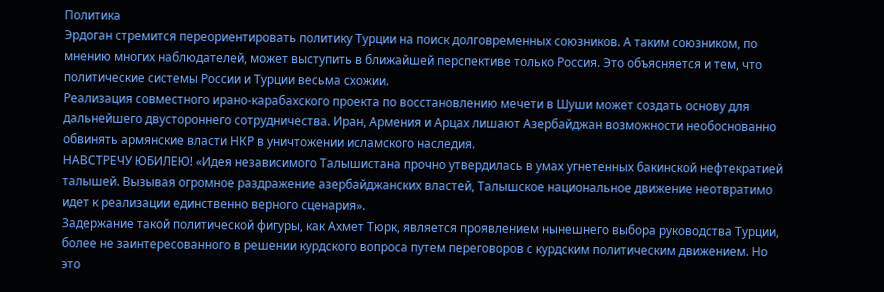Политика
Эрдоган стремится переориентировать политику Турции на поиск долговременных союзников. А таким союзником, по мнению многих наблюдателей, может выступить в ближайшей перспективе только Россия. Это объясняется и тем, что политические системы России и Турции весьма схожии.
Реализация совместного ирано-карабахского проекта по восстановлению мечети в Шуши может создать основу для дальнейшего двустороннего сотрудничества. Иран, Армения и Арцах лишают Азербайджан возможности необоснованно обвинять армянские власти НКР в уничтожении исламского наследия.
НАВСТРЕЧУ ЮБИЛЕЮ! «Идея независимого Талышистана прочно утвердилась в умах угнетенных бакинской нефтекратией талышей. Вызывая огромное раздражение азербайджанских властей, Талышское национальное движение неотвратимо идет к реализации единственно верного сценария».
Задержание такой политической фигуры, как Ахмет Тюрк, является проявлением нынешнего выбора руководства Турции, более не заинтересованного в решении курдского вопроса путем переговоров с курдским политическим движением. Но это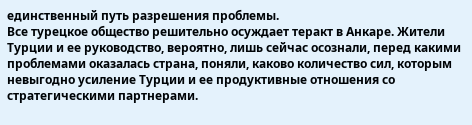единственный путь разрешения проблемы.
Все турецкое общество решительно осуждает теракт в Анкаре. Жители Турции и ее руководство, вероятно, лишь сейчас осознали, перед какими проблемами оказалась страна, поняли, каково количество сил, которым невыгодно усиление Турции и ее продуктивные отношения со стратегическими партнерами.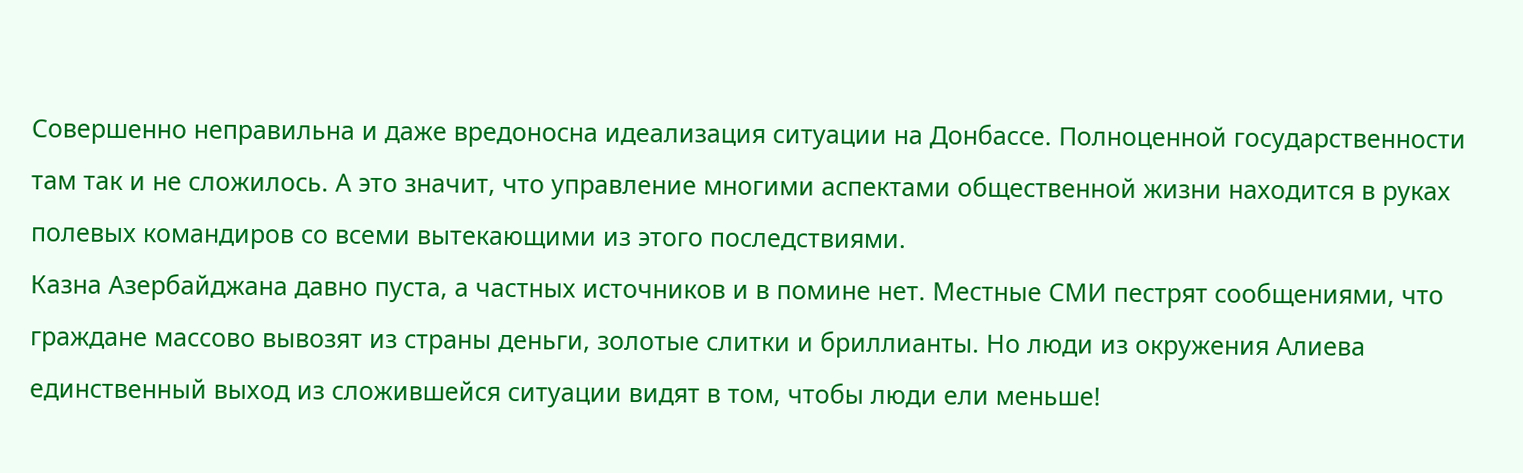Совершенно неправильна и даже вредоносна идеализация ситуации на Донбассе. Полноценной государственности там так и не сложилось. А это значит, что управление многими аспектами общественной жизни находится в руках полевых командиров со всеми вытекающими из этого последствиями.
Казна Азербайджана давно пуста, а частных источников и в помине нет. Местные СМИ пестрят сообщениями, что граждане массово вывозят из страны деньги, золотые слитки и бриллианты. Но люди из окружения Алиева единственный выход из сложившейся ситуации видят в том, чтобы люди ели меньше!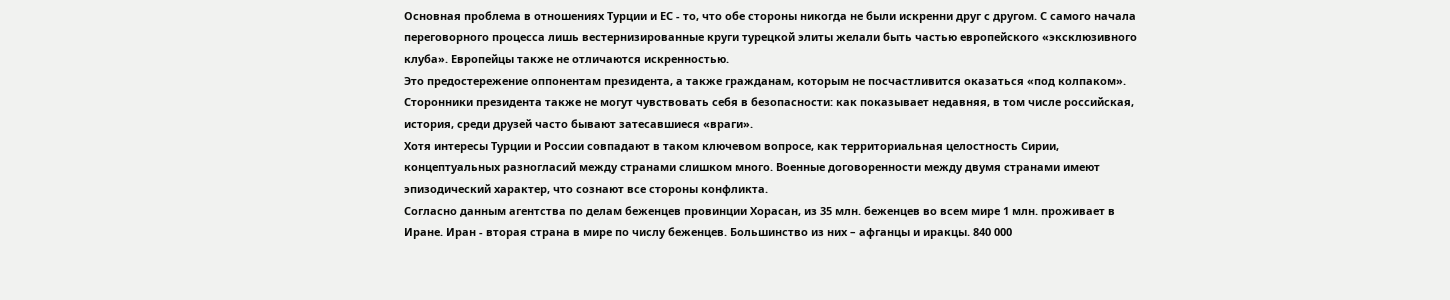Основная проблема в отношениях Турции и ЕС - то, что обе стороны никогда не были искренни друг с другом. С самого начала переговорного процесса лишь вестернизированные круги турецкой элиты желали быть частью европейского «эксклюзивного клуба». Европейцы также не отличаются искренностью.
Это предостережение оппонентам президента, а также гражданам, которым не посчастливится оказаться «под колпаком». Сторонники президента также не могут чувствовать себя в безопасности: как показывает недавняя, в том числе российская, история, среди друзей часто бывают затесавшиеся «враги».
Хотя интересы Турции и России совпадают в таком ключевом вопросе, как территориальная целостность Сирии, концептуальных разногласий между странами слишком много. Военные договоренности между двумя странами имеют эпизодический характер, что сознают все стороны конфликта.
Согласно данным агентства по делам беженцев провинции Хорасан, из 35 млн. беженцев во всем мире 1 млн. проживает в Иране. Иран - вторая страна в мире по числу беженцев. Большинство из них – афганцы и иракцы. 840 000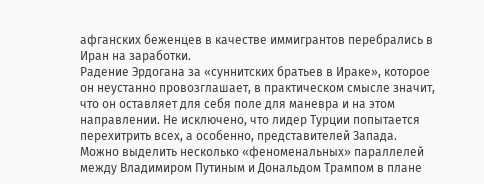афганских беженцев в качестве иммигрантов перебрались в Иран на заработки.
Радение Эрдогана за «суннитских братьев в Ираке», которое он неустанно провозглашает, в практическом смысле значит, что он оставляет для себя поле для маневра и на этом направлении. Не исключено, что лидер Турции попытается перехитрить всех, а особенно, представителей Запада.
Можно выделить несколько «феноменальных» параллелей между Владимиром Путиным и Дональдом Трампом в плане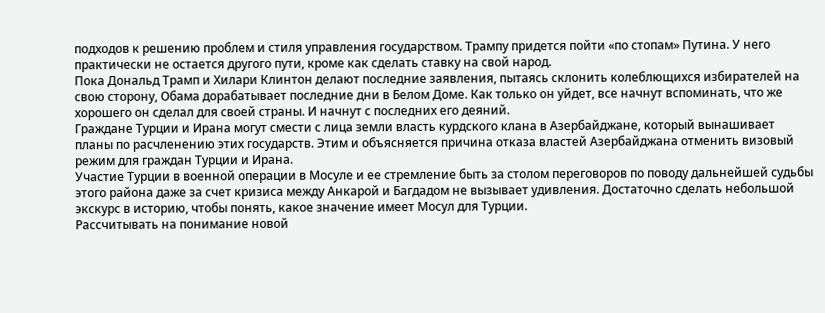подходов к решению проблем и стиля управления государством. Трампу придется пойти «по стопам» Путина. У него практически не остается другого пути, кроме как сделать ставку на свой народ.
Пока Дональд Трамп и Хилари Клинтон делают последние заявления, пытаясь склонить колеблющихся избирателей на свою сторону, Обама дорабатывает последние дни в Белом Доме. Как только он уйдет, все начнут вспоминать, что же хорошего он сделал для своей страны. И начнут с последних его деяний.
Граждане Турции и Ирана могут смести с лица земли власть курдского клана в Азербайджане, который вынашивает планы по расчленению этих государств. Этим и объясняется причина отказа властей Азербайджана отменить визовый режим для граждан Турции и Ирана.
Участие Турции в военной операции в Мосуле и ее стремление быть за столом переговоров по поводу дальнейшей судьбы этого района даже за счет кризиса между Анкарой и Багдадом не вызывает удивления. Достаточно сделать небольшой экскурс в историю, чтобы понять, какое значение имеет Мосул для Турции.
Рассчитывать на понимание новой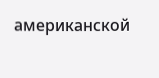американской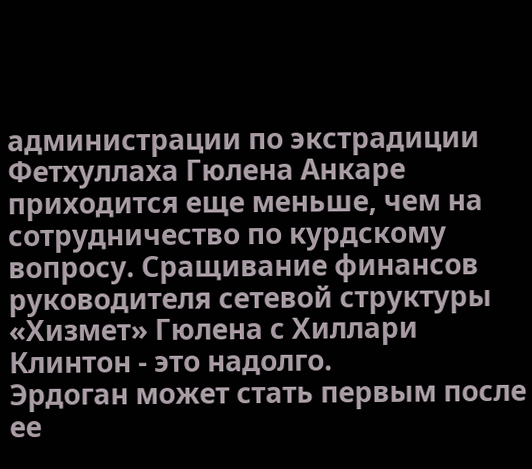администрации по экстрадиции Фетхуллаха Гюлена Анкаре приходится еще меньше, чем на сотрудничество по курдскому вопросу. Сращивание финансов руководителя сетевой структуры «Хизмет» Гюлена с Хиллари Клинтон - это надолго.
Эрдоган может стать первым после ее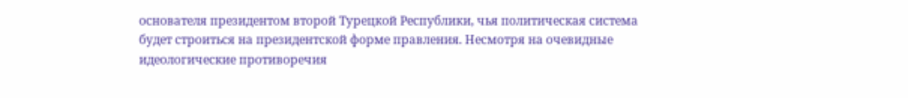основателя президентом второй Турецкой Республики, чья политическая система будет строиться на президентской форме правления. Несмотря на очевидные идеологические противоречия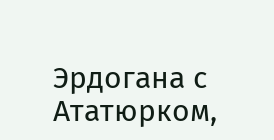Эрдогана с Ататюрком,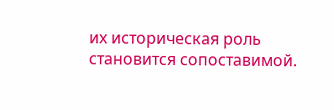их историческая роль становится сопоставимой.